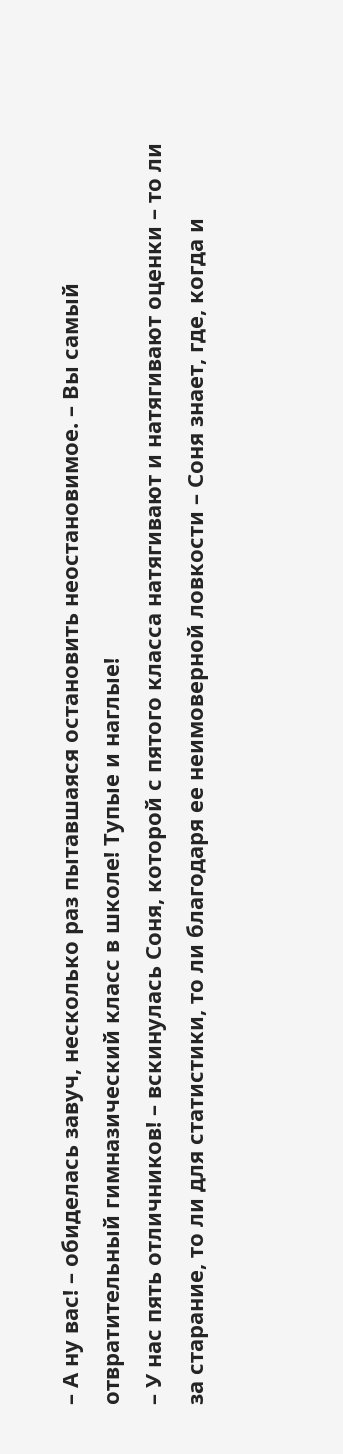– А ну вас! – обиделась завуч, несколько раз пытавшаяся остановить неостановимое. – Вы самый отвратительный гимназический класс в школе! Тупые и наглые!
– У нас пять отличников! – вскинулась Соня, которой с пятого класса натягивают и натягивают оценки – то ли за старание, то ли для статистики, то ли благодаря ее неимоверной ловкости – Соня знает, где, когда и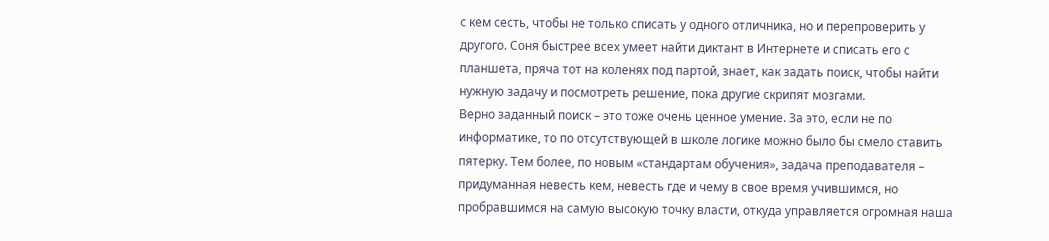с кем сесть, чтобы не только списать у одного отличника, но и перепроверить у другого. Соня быстрее всех умеет найти диктант в Интернете и списать его с планшета, пряча тот на коленях под партой, знает, как задать поиск, чтобы найти нужную задачу и посмотреть решение, пока другие скрипят мозгами.
Верно заданный поиск – это тоже очень ценное умение. За это, если не по информатике, то по отсутствующей в школе логике можно было бы смело ставить пятерку. Тем более, по новым «стандартам обучения», задача преподавателя – придуманная невесть кем, невесть где и чему в свое время учившимся, но пробравшимся на самую высокую точку власти, откуда управляется огромная наша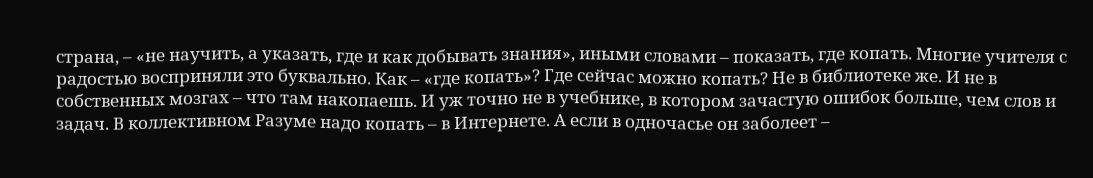страна, – «не научить, а указать, где и как добывать знания», иными словами – показать, где копать. Многие учителя с радостью восприняли это буквально. Как – «где копать»? Где сейчас можно копать? Не в библиотеке же. И не в собственных мозгах – что там накопаешь. И уж точно не в учебнике, в котором зачастую ошибок больше, чем слов и задач. В коллективном Разуме надо копать – в Интернете. А если в одночасье он заболеет –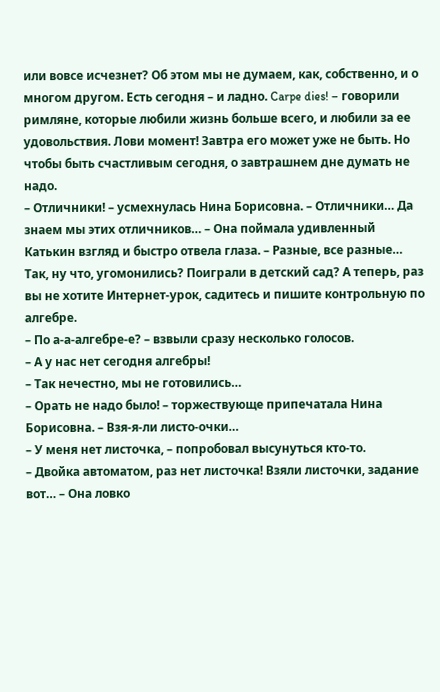или вовсе исчезнет? Об этом мы не думаем, как, собственно, и о многом другом. Есть сегодня – и ладно. Carpe dies! – говорили римляне, которые любили жизнь больше всего, и любили за ее удовольствия. Лови момент! Завтра его может уже не быть. Но чтобы быть счастливым сегодня, о завтрашнем дне думать не надо.
– Отличники! – усмехнулась Нина Борисовна. – Отличники… Да знаем мы этих отличников… – Она поймала удивленный Катькин взгляд и быстро отвела глаза. – Разные, все разные… Так, ну что, угомонились? Поиграли в детский сад? А теперь, раз вы не хотите Интернет-урок, садитесь и пишите контрольную по алгебре.
– По а-а-алгебре-е? – взвыли сразу несколько голосов.
– А у нас нет сегодня алгебры!
– Так нечестно, мы не готовились…
– Орать не надо было! – торжествующе припечатала Нина Борисовна. – Взя-я-ли листо-очки…
– У меня нет листочка, – попробовал высунуться кто-то.
– Двойка автоматом, раз нет листочка! Взяли листочки, задание вот… – Она ловко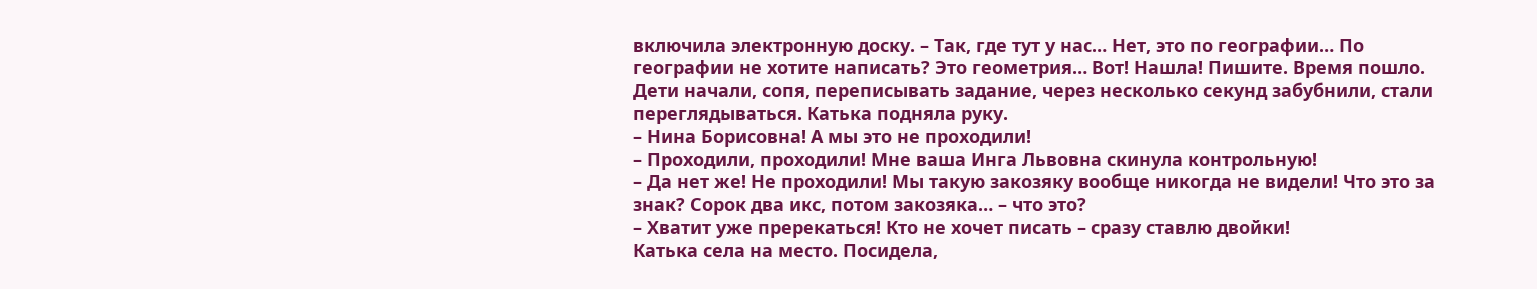включила электронную доску. – Так, где тут у нас… Нет, это по географии… По географии не хотите написать? Это геометрия… Вот! Нашла! Пишите. Время пошло.
Дети начали, сопя, переписывать задание, через несколько секунд забубнили, стали переглядываться. Катька подняла руку.
– Нина Борисовна! А мы это не проходили!
– Проходили, проходили! Мне ваша Инга Львовна скинула контрольную!
– Да нет же! Не проходили! Мы такую закозяку вообще никогда не видели! Что это за знак? Сорок два икс, потом закозяка… – что это?
– Хватит уже пререкаться! Кто не хочет писать – сразу ставлю двойки!
Катька села на место. Посидела,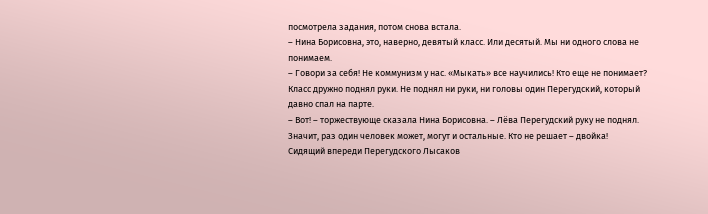посмотрела задания, потом снова встала.
– Нина Борисовна, это, наверно, девятый класс. Или десятый. Мы ни одного слова не понимаем.
– Говори за себя! Не коммунизм у нас. «Мыкать» все научились! Кто еще не понимает?
Класс дружно поднял руки. Не поднял ни руки, ни головы один Перегудский, который давно спал на парте.
– Вот! – торжествующе сказала Нина Борисовна. – Лёва Перегудский руку не поднял. Значит, раз один человек может, могут и остальные. Кто не решает – двойка!
Сидящий впереди Перегудского Лысаков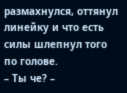размахнулся, оттянул линейку и что есть силы шлепнул того по голове.
– Ты че? –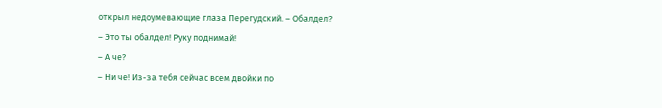открыл недоумевающие глаза Перегудский. – Обалдел?
– Это ты обалдел! Руку поднимай!
– А че?
– Ни че! Из-за тебя сейчас всем двойки по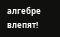алгебре влепят!